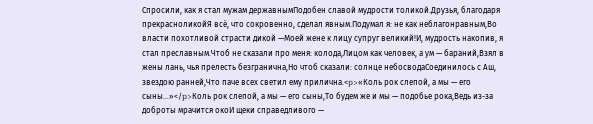Спросили, как я стал мужам державнымПодобен славой мудрости толикой.Друзья, благодаря прекрасноликойЯ всё, что сокровенно, сделал явным.Подумал я: не как неблагонравным,Во власти похотливой страсти дикой —Моей жене к лицу супруг великий!И, мудрость накопив, я стал преславным.Чтоб не сказали про меня: колода,Лицом как человек, а ум — бараний,Взял в жены лань, чья прелесть безгранична,Но чтоб сказали: солнце небосводаСоединилось с Аш, звездою ранней,Что паче всех светил ему прилична.<p>«Коль рок слепой, а мы — его сыны…»</p>Коль рок слепой, а мы — его сыны,То будем же и мы — подобье рока,Ведь из-за доброты мрачится окоИ щеки справедливого —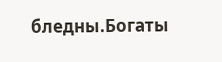бледны.Богаты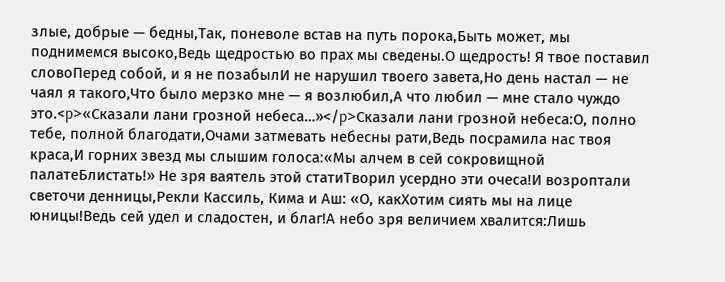злые, добрые — бедны,Так, поневоле встав на путь порока,Быть может, мы поднимемся высоко,Ведь щедростью во прах мы сведены.О щедрость! Я твое поставил словоПеред собой, и я не позабылИ не нарушил твоего завета,Но день настал — не чаял я такого,Что было мерзко мне — я возлюбил,А что любил — мне стало чуждо это.<p>«Сказали лани грозной небеса…»</p>Сказали лани грозной небеса:О, полно тебе, полной благодати,Очами затмевать небесны рати,Ведь посрамила нас твоя краса,И горних звезд мы слышим голоса:«Мы алчем в сей сокровищной палатеБлистать!» Не зря ваятель этой статиТворил усердно эти очеса!И возроптали светочи денницы,Рекли Кассиль, Кима и Аш: «О, какХотим сиять мы на лице юницы!Ведь сей удел и сладостен, и благ!А небо зря величием хвалится:Лишь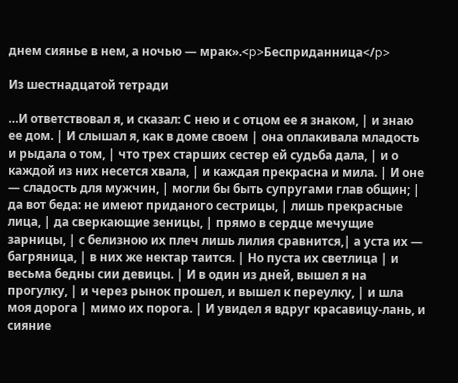днем сиянье в нем, а ночью — мрак».<p>Бесприданница</p>

Из шестнадцатой тетради

…И ответствовал я, и сказал: С нею и с отцом ее я знаком, | и знаю ее дом. | И слышал я, как в доме своем | она оплакивала младость и рыдала о том, | что трех старших сестер ей судьба дала, | и о каждой из них несется хвала, | и каждая прекрасна и мила. | И оне — сладость для мужчин, | могли бы быть супругами глав общин; | да вот беда: не имеют приданого сестрицы, | лишь прекрасные лица, | да сверкающие зеницы, | прямо в сердце мечущие зарницы, | с белизною их плеч лишь лилия сравнится,| а уста их — багряница, | в них же нектар таится. | Но пуста их светлица | и весьма бедны сии девицы. | И в один из дней, вышел я на прогулку, | и через рынок прошел, и вышел к переулку, | и шла моя дорога | мимо их порога. | И увидел я вдруг красавицу-лань, и сияние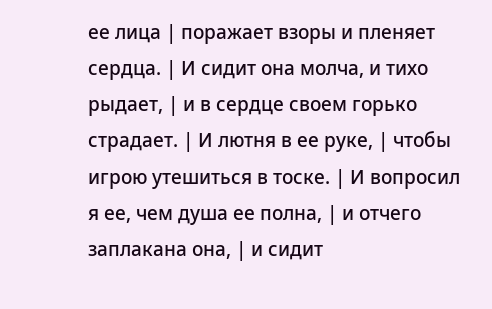ее лица | поражает взоры и пленяет сердца. | И сидит она молча, и тихо рыдает, | и в сердце своем горько страдает. | И лютня в ее руке, | чтобы игрою утешиться в тоске. | И вопросил я ее, чем душа ее полна, | и отчего заплакана она, | и сидит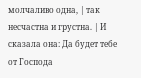молчаливо одна, | так несчастна и грустна. | И сказала она: Да будет тебе от Господа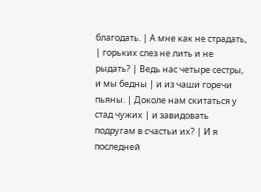благодать. | А мне как не страдать, | горьких слез не лить и не рыдать? | Ведь нас четыре сестры, и мы бедны | и из чаши горечи пьяны. | Доколе нам скитаться у стад чужих | и завидовать подругам в счастьи их? | И я последней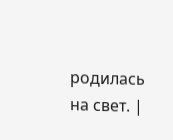родилась на свет. |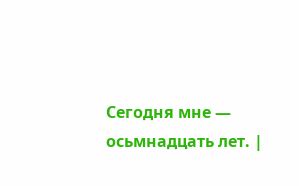Сегодня мне — осьмнадцать лет. |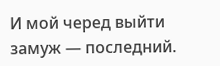И мой черед выйти замуж — последний.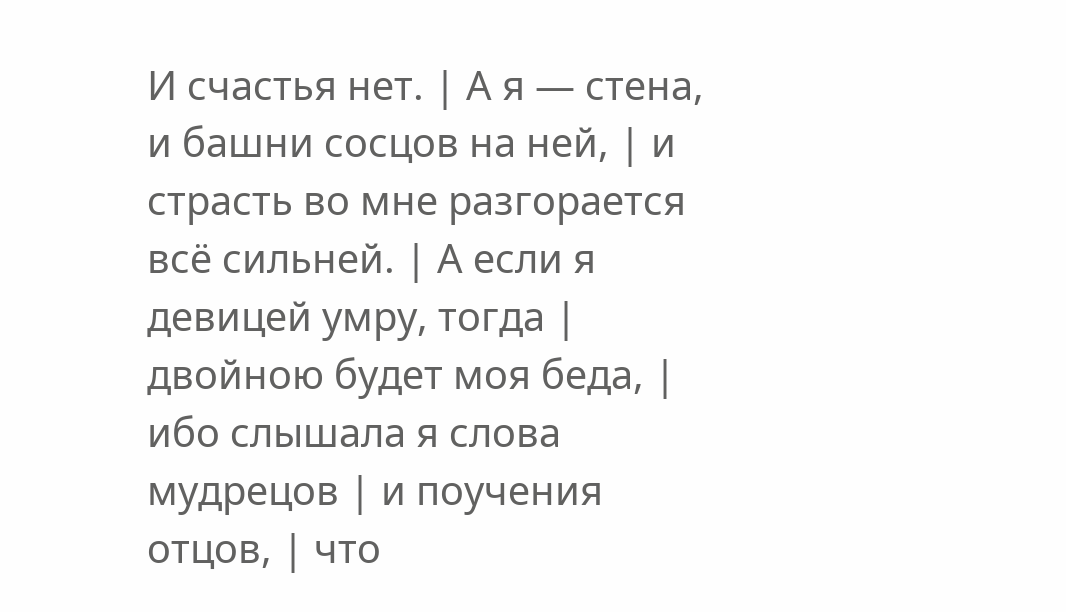И счастья нет. | А я — стена, и башни сосцов на ней, | и страсть во мне разгорается всё сильней. | А если я девицей умру, тогда | двойною будет моя беда, | ибо слышала я слова мудрецов | и поучения отцов, | что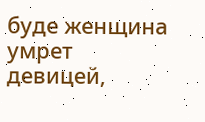буде женщина умрет девицей,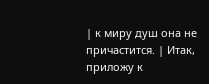| к миру душ она не причастится. | Итак, приложу к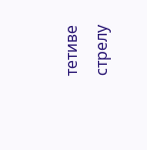тетиве стрелу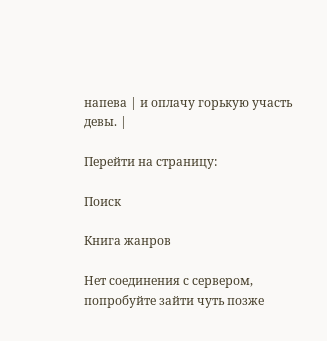напева | и оплачу горькую участь девы. |

Перейти на страницу:

Поиск

Книга жанров

Нет соединения с сервером, попробуйте зайти чуть позже